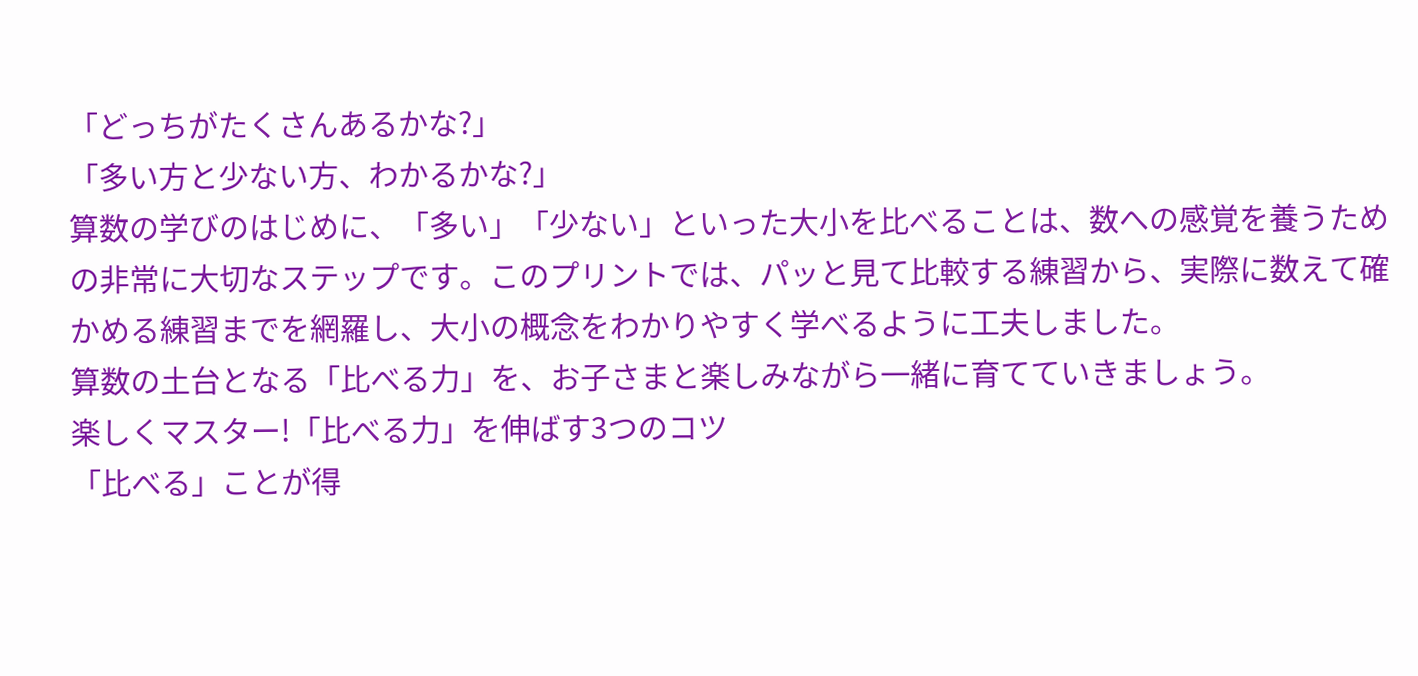「どっちがたくさんあるかな?」
「多い方と少ない方、わかるかな?」
算数の学びのはじめに、「多い」「少ない」といった大小を比べることは、数への感覚を養うための非常に大切なステップです。このプリントでは、パッと見て比較する練習から、実際に数えて確かめる練習までを網羅し、大小の概念をわかりやすく学べるように工夫しました。
算数の土台となる「比べる力」を、お子さまと楽しみながら一緒に育てていきましょう。
楽しくマスター!「比べる力」を伸ばす3つのコツ
「比べる」ことが得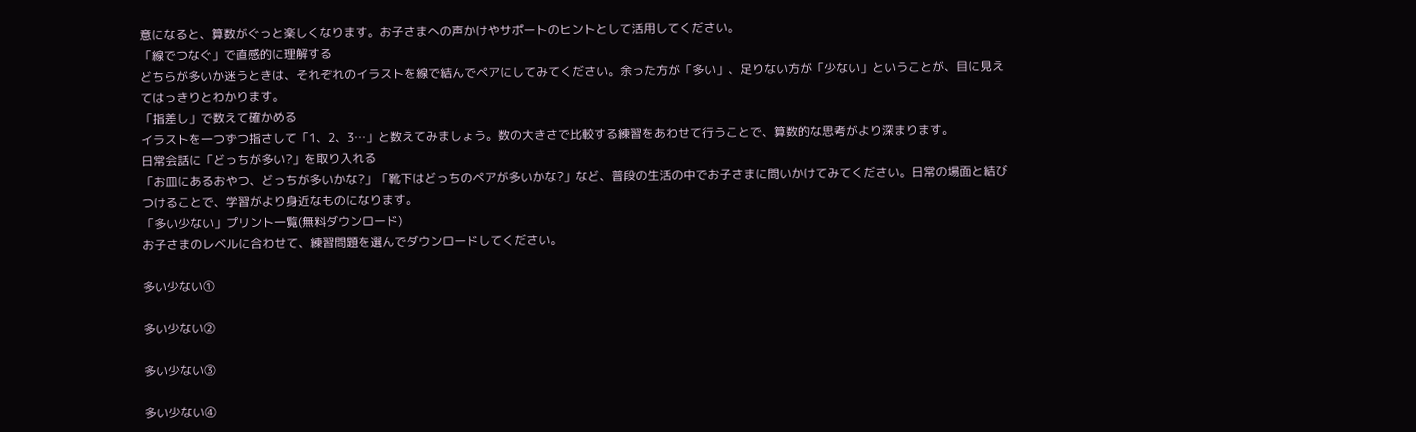意になると、算数がぐっと楽しくなります。お子さまへの声かけやサポートのヒントとして活用してください。
「線でつなぐ」で直感的に理解する
どちらが多いか迷うときは、それぞれのイラストを線で結んでペアにしてみてください。余った方が「多い」、足りない方が「少ない」ということが、目に見えてはっきりとわかります。
「指差し」で数えて確かめる
イラストを一つずつ指さして「1、2、3…」と数えてみましょう。数の大きさで比較する練習をあわせて行うことで、算数的な思考がより深まります。
日常会話に「どっちが多い?」を取り入れる
「お皿にあるおやつ、どっちが多いかな?」「靴下はどっちのペアが多いかな?」など、普段の生活の中でお子さまに問いかけてみてください。日常の場面と結びつけることで、学習がより身近なものになります。
「多い少ない」プリント一覧(無料ダウンロード)
お子さまのレベルに合わせて、練習問題を選んでダウンロードしてください。

多い少ない①

多い少ない②

多い少ない③

多い少ない④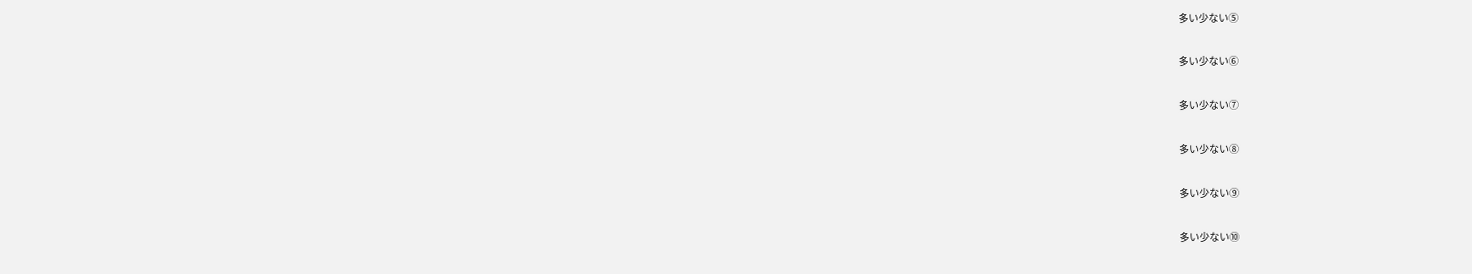多い少ない⑤

多い少ない⑥

多い少ない⑦

多い少ない⑧

多い少ない⑨

多い少ない⑩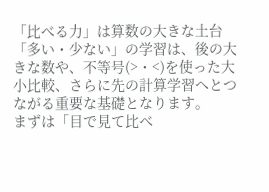「比べる力」は算数の大きな土台
「多い・少ない」の学習は、後の大きな数や、不等号(>・<)を使った大小比較、さらに先の計算学習へとつながる重要な基礎となります。
まずは「目で見て比べ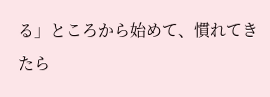る」ところから始めて、慣れてきたら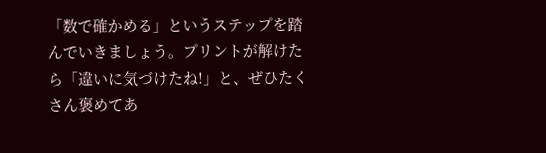「数で確かめる」というステップを踏んでいきましょう。プリントが解けたら「違いに気づけたね!」と、ぜひたくさん褒めてあ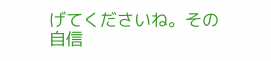げてくださいね。その自信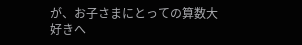が、お子さまにとっての算数大好きへ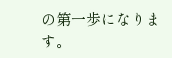の第一歩になります。